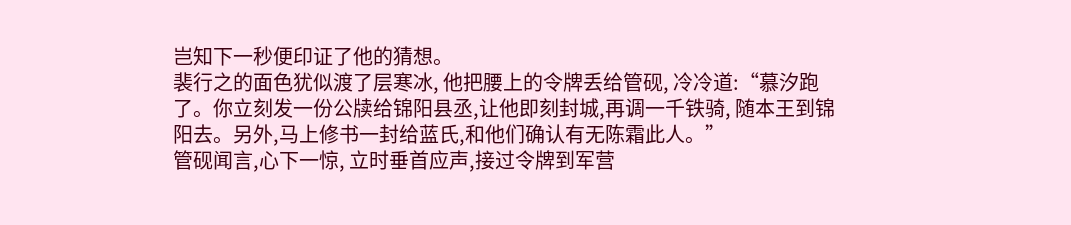岂知下一秒便印证了他的猜想。
裴行之的面色犹似渡了层寒冰, 他把腰上的令牌丢给管砚, 冷冷道:“慕汐跑了。你立刻发一份公牍给锦阳县丞,让他即刻封城,再调一千铁骑, 随本王到锦阳去。另外,马上修书一封给蓝氏,和他们确认有无陈霜此人。”
管砚闻言,心下一惊, 立时垂首应声,接过令牌到军营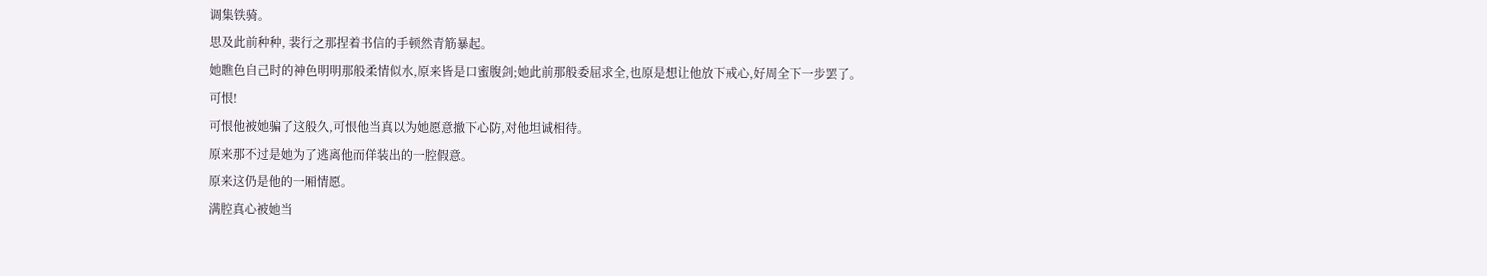调集铁骑。
思及此前种种, 裴行之那捏着书信的手顿然青筋暴起。
她瞧色自己时的神色明明那般柔情似水,原来皆是口蜜腹剑;她此前那般委屈求全,也原是想让他放下戒心,好周全下一步罢了。
可恨!
可恨他被她骗了这般久,可恨他当真以为她愿意撤下心防,对他坦诚相待。
原来那不过是她为了逃离他而佯装出的一腔假意。
原来这仍是他的一厢情愿。
满腔真心被她当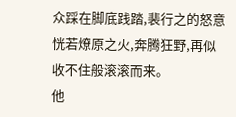众踩在脚底践踏,裴行之的怒意恍若燎原之火,奔腾狂野,再似收不住般滚滚而来。
他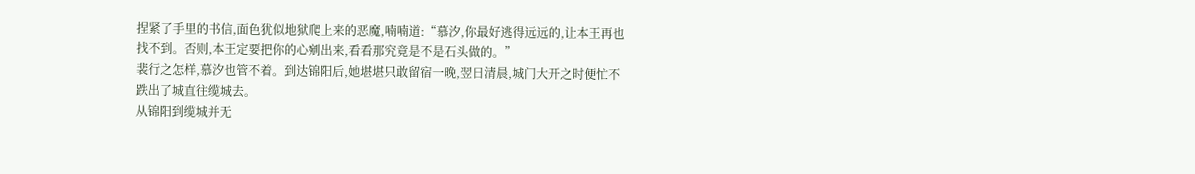捏紧了手里的书信,面色犹似地狱爬上来的恶魔,喃喃道:“慕汐,你最好逃得远远的,让本王再也找不到。否则,本王定要把你的心剜出来,看看那究竟是不是石头做的。”
裴行之怎样,慕汐也管不着。到达锦阳后,她堪堪只敢留宿一晚,翌日清晨,城门大开之时便忙不跌出了城直往缆城去。
从锦阳到缆城并无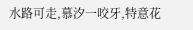水路可走,慕汐一咬牙,特意花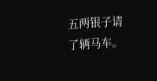五两银子请了辆马车。